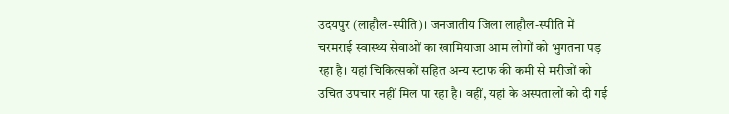उदयपुर (लाहौल-स्पीति)। जनजातीय जिला लाहौल-स्पीति में चरमराई स्वास्थ्य सेवाओं का खामियाजा आम लोगों को भुगतना पड़ रहा है। यहां चिकित्सकों सहित अन्य स्टाफ की कमी से मरीजों को उचित उपचार नहीं मिल पा रहा है। वहीं, यहां के अस्पतालों को दी गई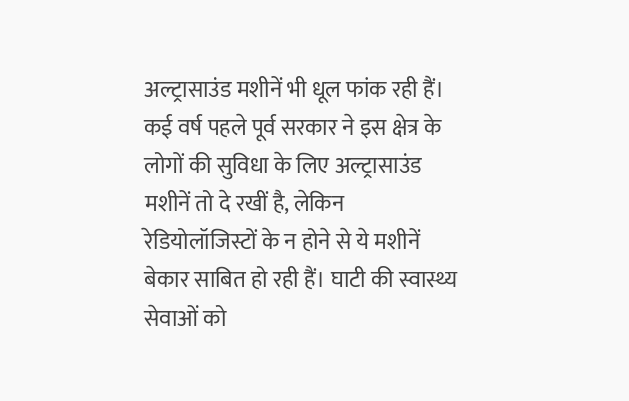अल्ट्रासाउंड मशीनें भी धूल फांक रही हैं। कई वर्ष पहले पूर्व सरकार ने इस क्षेत्र के लोगों की सुविधा के लिए अल्ट्रासाउंड मशीनें तो दे रखीं है, लेकिन रेडियोलॉजिस्टों के न होने से ये मशीनें बेकार साबित हो रही हैं। घाटी की स्वास्थ्य सेवाओं को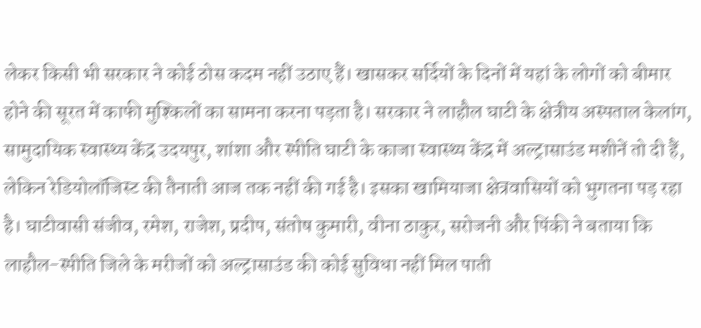लेकर किसी भी सरकार ने कोई ठोस कदम नहीं उठाए हैं। खासकर सर्दियों के दिनों में यहां के लोगों को बीमार होने की सूरत में काफी मुश्किलों का सामना करना पड़ता है। सरकार ने लाहौल घाटी के क्षेत्रीय अस्पताल केलांग, सामुदायिक स्वास्थ्य केंद्र उदयपुर, शांशा और स्पीति घाटी के काजा स्वास्थ्य केंद्र में अल्ट्रासाउंड मशीनें तो दी हैं, लेकिन रेडियोलॉजिस्ट की तैनाती आज तक नहीं की गई है। इसका खामियाजा क्षेत्रवासियों को भुगतना पड़ रहा है। घाटीवासी संजीव, रमेश, राजेश, प्रदीप, संतोष कुमारी, वीना ठाकुर, सरोजनी और पिंकी ने बताया कि लाहौल-स्पीति जिले के मरीजों को अल्ट्रासाउंड की कोई सुविधा नहीं मिल पाती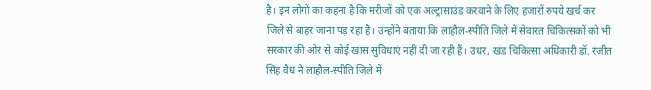है। इन लोगों का कहना है कि मरीजों को एक अल्ट्रासाउंड करवाने के लिए हजारों रुपये खर्च कर जिले से बाहर जाना पड़ रहा है। उन्होंने बताया कि लाहौल-स्पीति जिले में सेवारत चिकित्सकों को भी सरकार की ओर से कोई खास सुविधाएं नहीं दी जा रही हैं। उधर, खंड चिकित्सा अधिकारी डॉ. रंजीत सिंह वैध ने लाहौल-स्पीति जिले में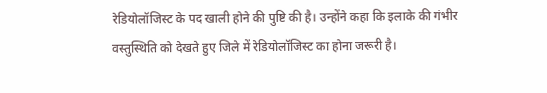रेडियोलॉजिस्ट के पद खाली होने की पुष्टि की है। उन्होंने कहा कि इलाके की गंभीर वस्तुस्थिति को देखते हुए जिले में रेडियोलॉजिस्ट का होना जरूरी है।